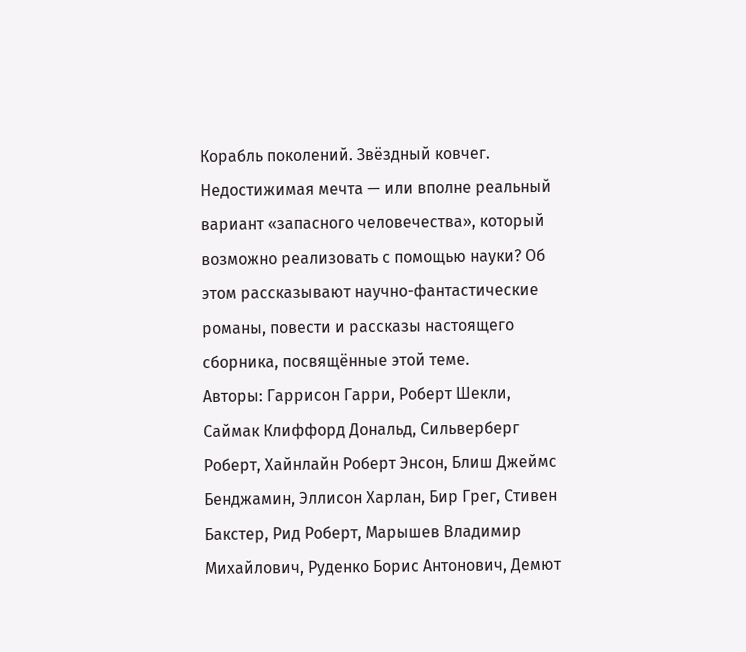Корабль поколений. Звёздный ковчег. Недостижимая мечта — или вполне реальный вариант «запасного человечества», который возможно реализовать с помощью науки? Об этом рассказывают научно-фантастические романы, повести и рассказы настоящего сборника, посвящённые этой теме.
Авторы: Гаррисон Гарри, Роберт Шекли, Саймак Клиффорд Дональд, Сильверберг Роберт, Хайнлайн Роберт Энсон, Блиш Джеймс Бенджамин, Эллисон Харлан, Бир Грег, Стивен Бакстер, Рид Роберт, Марышев Владимир Михайлович, Руденко Борис Антонович, Демют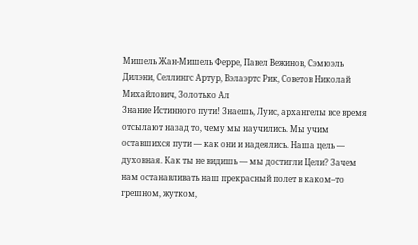Мишель Жан-Мишель Ферре, Павел Вежинов, Сэмюэль Дилэни, Селлингс Артур, Вэлаэртс Рик, Советов Николай Михайлович, Золотько Ал
Знание Истинного пути! Знаешь, Луис, архангелы все время отсылают назад то, чему мы научились. Мы учим оставшихся пути — как они и надеялись. Наша цель — духовная. Как ты не видишь — мы достигли Цели? Зачем нам останавливать наш прекрасный полет в каком–то грешном, жутком,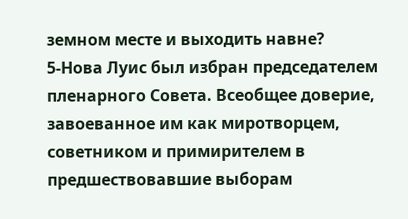земном месте и выходить навне?
5‑Нова Луис был избран председателем пленарного Совета. Всеобщее доверие, завоеванное им как миротворцем, советником и примирителем в предшествовавшие выборам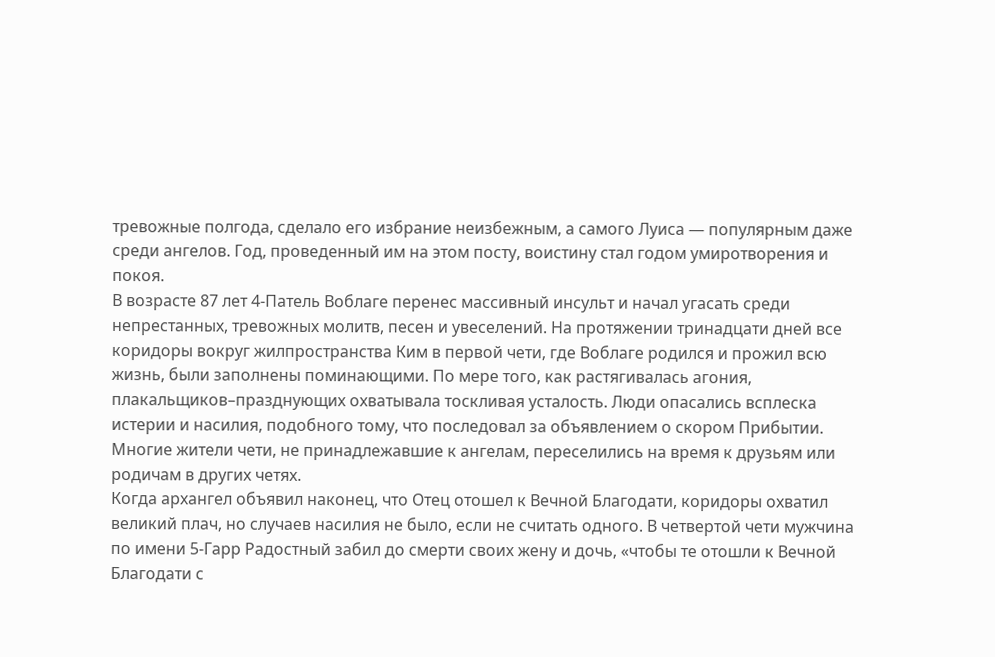тревожные полгода, сделало его избрание неизбежным, а самого Луиса — популярным даже среди ангелов. Год, проведенный им на этом посту, воистину стал годом умиротворения и покоя.
В возрасте 87 лет 4‑Патель Воблаге перенес массивный инсульт и начал угасать среди непрестанных, тревожных молитв, песен и увеселений. На протяжении тринадцати дней все коридоры вокруг жилпространства Ким в первой чети, где Воблаге родился и прожил всю жизнь, были заполнены поминающими. По мере того, как растягивалась агония, плакальщиков–празднующих охватывала тоскливая усталость. Люди опасались всплеска истерии и насилия, подобного тому, что последовал за объявлением о скором Прибытии. Многие жители чети, не принадлежавшие к ангелам, переселились на время к друзьям или родичам в других четях.
Когда архангел объявил наконец, что Отец отошел к Вечной Благодати, коридоры охватил великий плач, но случаев насилия не было, если не считать одного. В четвертой чети мужчина по имени 5‑Гарр Радостный забил до смерти своих жену и дочь, «чтобы те отошли к Вечной Благодати с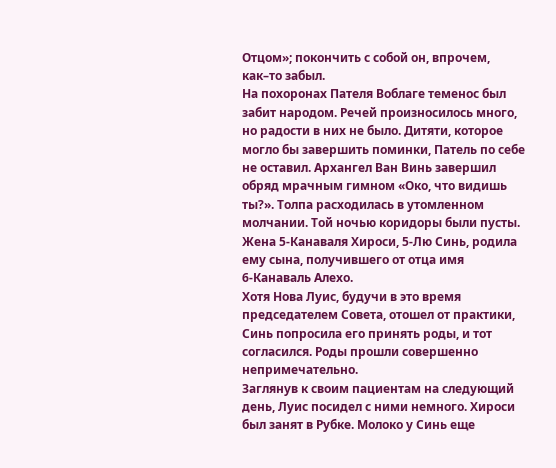Отцом»; покончить с собой он, впрочем, как–то забыл.
На похоронах Пателя Воблаге теменос был забит народом. Речей произносилось много, но радости в них не было. Дитяти, которое могло бы завершить поминки, Патель по себе не оставил. Архангел Ван Винь завершил обряд мрачным гимном «Око, что видишь ты?». Толпа расходилась в утомленном молчании. Той ночью коридоры были пусты.
Жена 5‑Канаваля Хироси, 5‑Лю Синь, родила ему сына, получившего от отца имя 6‑Канаваль Алехо.
Хотя Нова Луис, будучи в это время председателем Совета, отошел от практики, Синь попросила его принять роды, и тот согласился. Роды прошли совершенно непримечательно.
Заглянув к своим пациентам на следующий день, Луис посидел с ними немного. Хироси был занят в Рубке. Молоко у Синь еще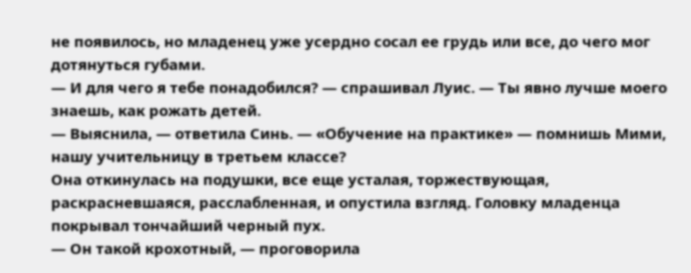не появилось, но младенец уже усердно сосал ее грудь или все, до чего мог дотянуться губами.
— И для чего я тебе понадобился? — спрашивал Луис. — Ты явно лучше моего знаешь, как рожать детей.
— Выяснила, — ответила Синь. — «Обучение на практике» — помнишь Мими, нашу учительницу в третьем классе?
Она откинулась на подушки, все еще усталая, торжествующая, раскрасневшаяся, расслабленная, и опустила взгляд. Головку младенца покрывал тончайший черный пух.
— Он такой крохотный, — проговорила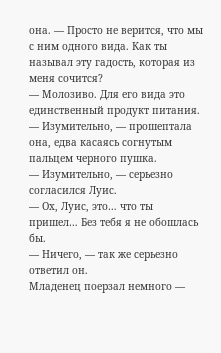она. — Просто не верится, что мы с ним одного вида. Как ты называл эту гадость, которая из меня сочится?
— Молозиво. Для его вида это единственный продукт питания.
— Изумительно, — прошептала она, едва касаясь согнутым пальцем черного пушка.
— Изумительно, — серьезно согласился Луис.
— Ох, Луис, это… что ты пришел… Без тебя я не обошлась бы.
— Ничего, — так же серьезно ответил он.
Младенец поерзал немного —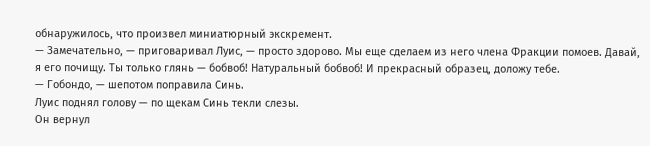обнаружилось, что произвел миниатюрный экскремент.
— Замечательно, — приговаривал Луис, — просто здорово. Мы еще сделаем из него члена Фракции помоев. Давай, я его почищу. Ты только глянь — бобвоб! Натуральный бобвоб! И прекрасный образец, доложу тебе.
— Гобондо, — шепотом поправила Синь.
Луис поднял голову — по щекам Синь текли слезы.
Он вернул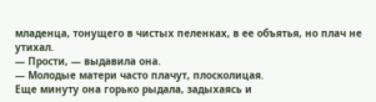младенца, тонущего в чистых пеленках, в ее объятья, но плач не утихал.
— Прости, — выдавила она.
— Молодые матери часто плачут, плосколицая.
Еще минуту она горько рыдала, задыхаясь и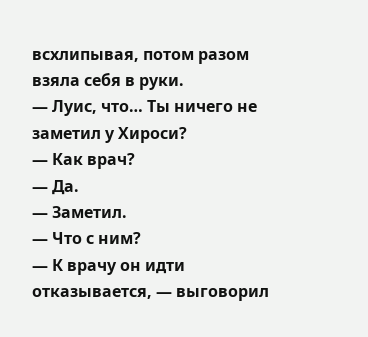всхлипывая, потом разом взяла себя в руки.
— Луис, что… Ты ничего не заметил у Хироси?
— Как врач?
— Да.
— Заметил.
— Что с ним?
— К врачу он идти отказывается, — выговорил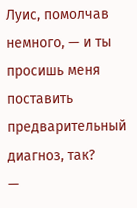Луис, помолчав немного, — и ты просишь меня поставить предварительный диагноз, так?
—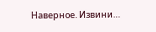Наверное. Извини…